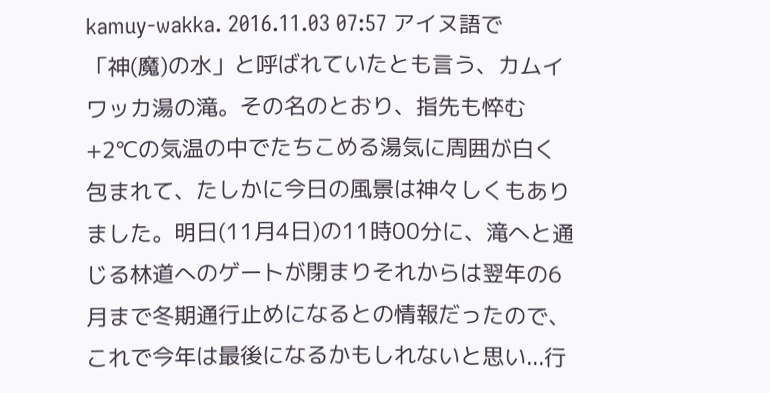kamuy-wakka. 2016.11.03 07:57 アイヌ語で「神(魔)の水」と呼ばれていたとも言う、カムイワッカ湯の滝。その名のとおり、指先も悴む+2℃の気温の中でたちこめる湯気に周囲が白く包まれて、たしかに今日の風景は神々しくもありました。明日(11月4日)の11時00分に、滝へと通じる林道へのゲートが閉まりそれからは翌年の6月まで冬期通行止めになるとの情報だったので、これで今年は最後になるかもしれないと思い...行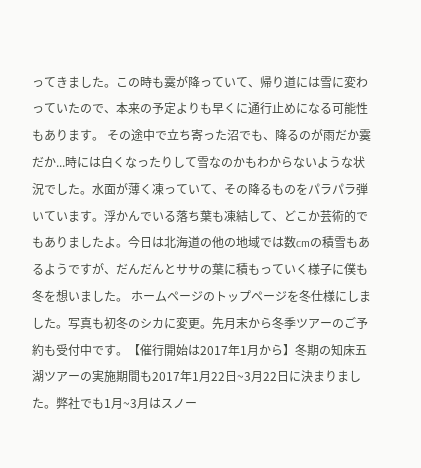ってきました。この時も霙が降っていて、帰り道には雪に変わっていたので、本来の予定よりも早くに通行止めになる可能性もあります。 その途中で立ち寄った沼でも、降るのが雨だか霙だか...時には白くなったりして雪なのかもわからないような状況でした。水面が薄く凍っていて、その降るものをパラパラ弾いています。浮かんでいる落ち葉も凍結して、どこか芸術的でもありましたよ。今日は北海道の他の地域では数cmの積雪もあるようですが、だんだんとササの葉に積もっていく様子に僕も冬を想いました。 ホームページのトップページを冬仕様にしました。写真も初冬のシカに変更。先月末から冬季ツアーのご予約も受付中です。【催行開始は2017年1月から】冬期の知床五湖ツアーの実施期間も2017年1月22日~3月22日に決まりました。弊社でも1月~3月はスノー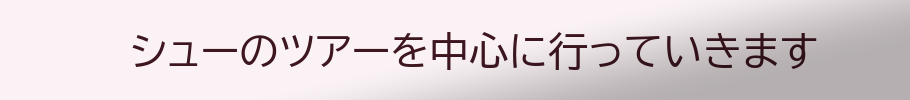シューのツアーを中心に行っていきます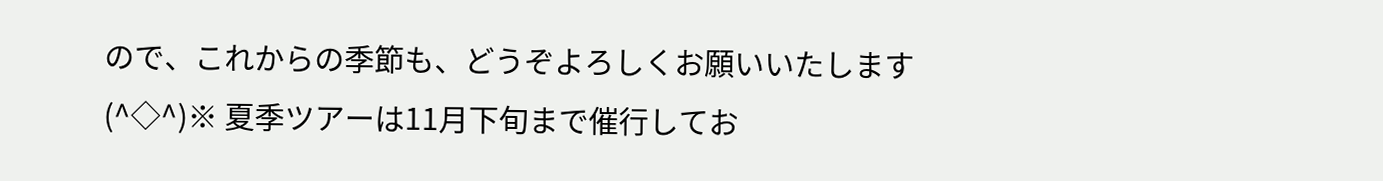ので、これからの季節も、どうぞよろしくお願いいたします(^◇^)※ 夏季ツアーは11月下旬まで催行してお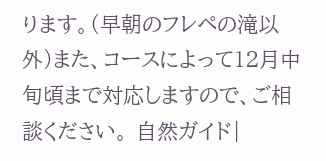ります。(早朝のフレペの滝以外)また、コースによって12月中旬頃まで対応しますので、ご相談ください。 自然ガイド|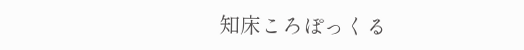知床ころぽっくる